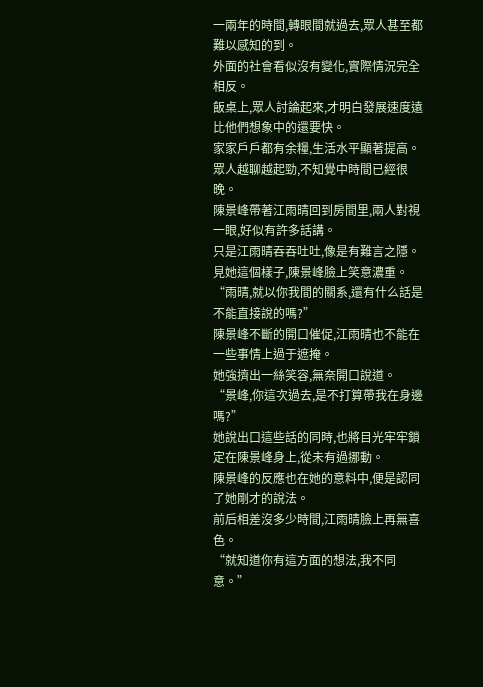一兩年的時間,轉眼間就過去,眾人甚至都難以感知的到。
外面的社會看似沒有變化,實際情況完全相反。
飯桌上,眾人討論起來,才明白發展速度遠比他們想象中的還要快。
家家戶戶都有余糧,生活水平顯著提高。
眾人越聊越起勁,不知覺中時間已經很晚。
陳景峰帶著江雨晴回到房間里,兩人對視一眼,好似有許多話講。
只是江雨晴吞吞吐吐,像是有難言之隱。
見她這個樣子,陳景峰臉上笑意濃重。
“雨晴,就以你我間的關系,還有什么話是不能直接說的嗎?”
陳景峰不斷的開口催促,江雨晴也不能在一些事情上過于遮掩。
她強擠出一絲笑容,無奈開口說道。
“景峰,你這次過去,是不打算帶我在身邊嗎?”
她說出口這些話的同時,也將目光牢牢鎖定在陳景峰身上,從未有過挪動。
陳景峰的反應也在她的意料中,便是認同了她剛才的說法。
前后相差沒多少時間,江雨晴臉上再無喜色。
“就知道你有這方面的想法,我不同意。”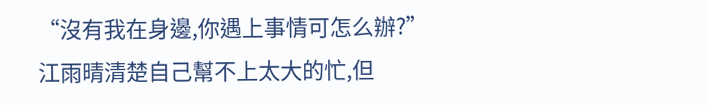“沒有我在身邊,你遇上事情可怎么辦?”
江雨晴清楚自己幫不上太大的忙,但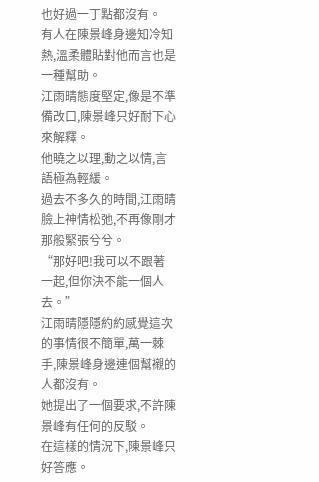也好過一丁點都沒有。
有人在陳景峰身邊知冷知熱,溫柔體貼對他而言也是一種幫助。
江雨晴態度堅定,像是不準備改口,陳景峰只好耐下心來解釋。
他曉之以理,動之以情,言語極為輕緩。
過去不多久的時間,江雨晴臉上神情松弛,不再像剛才那般緊張兮兮。
“那好吧!我可以不跟著一起,但你決不能一個人去。”
江雨晴隱隱約約感覺這次的事情很不簡單,萬一棘手,陳景峰身邊連個幫襯的人都沒有。
她提出了一個要求,不許陳景峰有任何的反駁。
在這樣的情況下,陳景峰只好答應。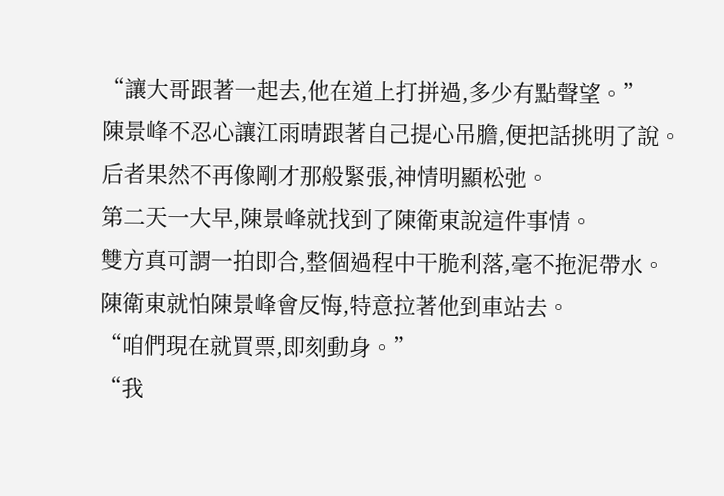“讓大哥跟著一起去,他在道上打拼過,多少有點聲望。”
陳景峰不忍心讓江雨晴跟著自己提心吊膽,便把話挑明了說。
后者果然不再像剛才那般緊張,神情明顯松弛。
第二天一大早,陳景峰就找到了陳衛東說這件事情。
雙方真可謂一拍即合,整個過程中干脆利落,毫不拖泥帶水。
陳衛東就怕陳景峰會反悔,特意拉著他到車站去。
“咱們現在就買票,即刻動身。”
“我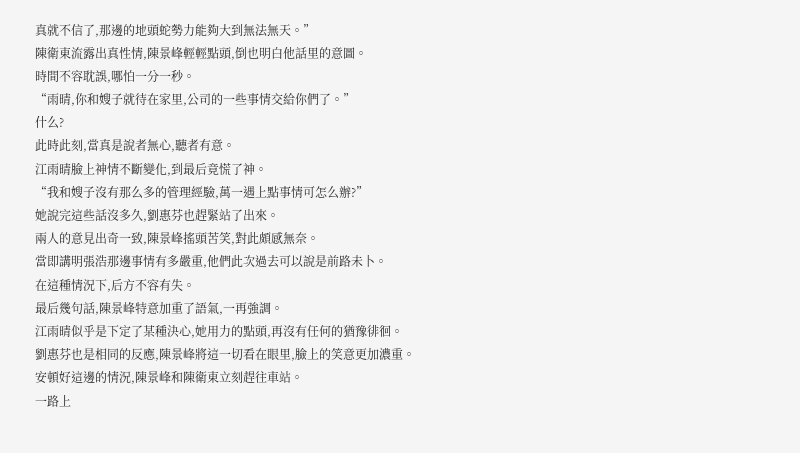真就不信了,那邊的地頭蛇勢力能夠大到無法無天。”
陳衛東流露出真性情,陳景峰輕輕點頭,倒也明白他話里的意圖。
時間不容耽誤,哪怕一分一秒。
“雨晴,你和嫂子就待在家里,公司的一些事情交給你們了。”
什么?
此時此刻,當真是說者無心,聽者有意。
江雨晴臉上神情不斷變化,到最后竟慌了神。
“我和嫂子沒有那么多的管理經驗,萬一遇上點事情可怎么辦?”
她說完這些話沒多久,劉惠芬也趕緊站了出來。
兩人的意見出奇一致,陳景峰搖頭苦笑,對此頗感無奈。
當即講明張浩那邊事情有多嚴重,他們此次過去可以說是前路未卜。
在這種情況下,后方不容有失。
最后幾句話,陳景峰特意加重了語氣,一再強調。
江雨晴似乎是下定了某種決心,她用力的點頭,再沒有任何的猶豫徘徊。
劉惠芬也是相同的反應,陳景峰將這一切看在眼里,臉上的笑意更加濃重。
安頓好這邊的情況,陳景峰和陳衛東立刻趕往車站。
一路上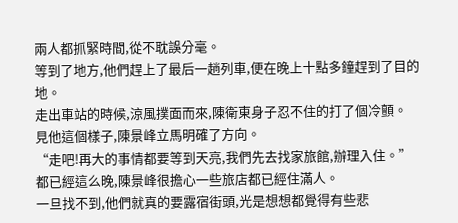兩人都抓緊時間,從不耽誤分毫。
等到了地方,他們趕上了最后一趟列車,便在晚上十點多鐘趕到了目的地。
走出車站的時候,涼風撲面而來,陳衛東身子忍不住的打了個冷顫。
見他這個樣子,陳景峰立馬明確了方向。
“走吧!再大的事情都要等到天亮,我們先去找家旅館,辦理入住。”
都已經這么晚,陳景峰很擔心一些旅店都已經住滿人。
一旦找不到,他們就真的要露宿街頭,光是想想都覺得有些悲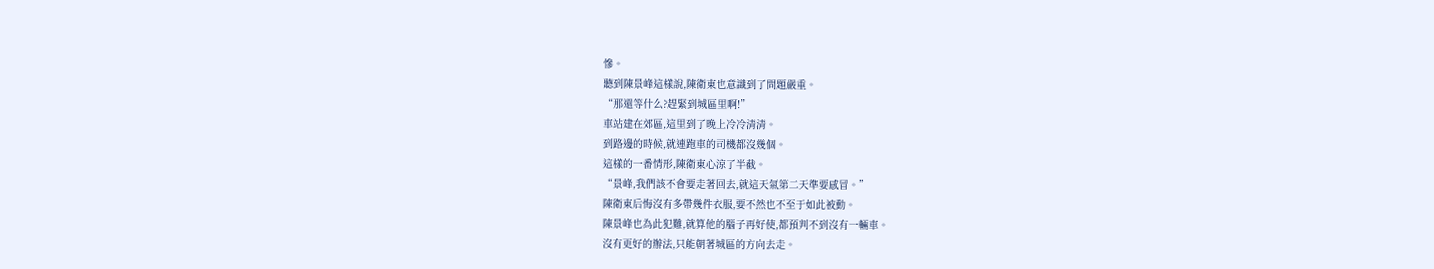慘。
聽到陳景峰這樣說,陳衛東也意識到了問題嚴重。
“那還等什么?趕緊到城區里啊!”
車站建在郊區,這里到了晚上冷冷清清。
到路邊的時候,就連跑車的司機都沒幾個。
這樣的一番情形,陳衛東心涼了半截。
“景峰,我們該不會要走著回去,就這天氣第二天準要感冒。”
陳衛東后悔沒有多帶幾件衣服,要不然也不至于如此被動。
陳景峰也為此犯難,就算他的腦子再好使,都預判不到沒有一輛車。
沒有更好的辦法,只能朝著城區的方向去走。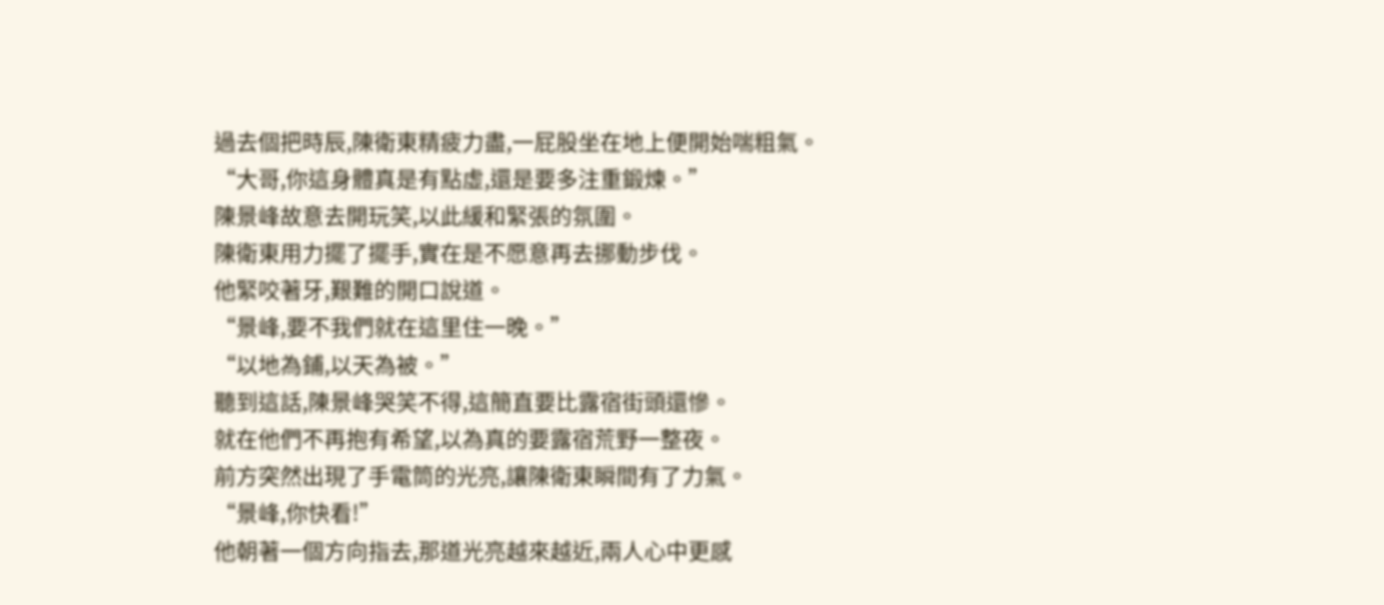過去個把時辰,陳衛東精疲力盡,一屁股坐在地上便開始喘粗氣。
“大哥,你這身體真是有點虛,還是要多注重鍛煉。”
陳景峰故意去開玩笑,以此緩和緊張的氛圍。
陳衛東用力擺了擺手,實在是不愿意再去挪動步伐。
他緊咬著牙,艱難的開口說道。
“景峰,要不我們就在這里住一晚。”
“以地為鋪,以天為被。”
聽到這話,陳景峰哭笑不得,這簡直要比露宿街頭還慘。
就在他們不再抱有希望,以為真的要露宿荒野一整夜。
前方突然出現了手電筒的光亮,讓陳衛東瞬間有了力氣。
“景峰,你快看!”
他朝著一個方向指去,那道光亮越來越近,兩人心中更感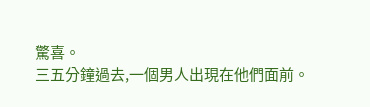驚喜。
三五分鐘過去,一個男人出現在他們面前。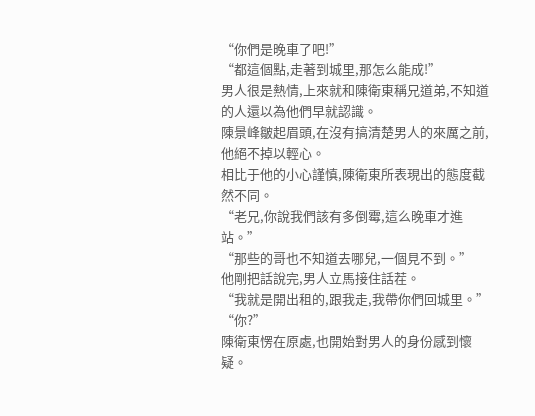“你們是晚車了吧!”
“都這個點,走著到城里,那怎么能成!”
男人很是熱情,上來就和陳衛東稱兄道弟,不知道的人還以為他們早就認識。
陳景峰皺起眉頭,在沒有搞清楚男人的來厲之前,他絕不掉以輕心。
相比于他的小心謹慎,陳衛東所表現出的態度截然不同。
“老兄,你說我們該有多倒霉,這么晚車才進站。”
“那些的哥也不知道去哪兒,一個見不到。”
他剛把話說完,男人立馬接住話茬。
“我就是開出租的,跟我走,我帶你們回城里。”
“你?”
陳衛東愣在原處,也開始對男人的身份感到懷疑。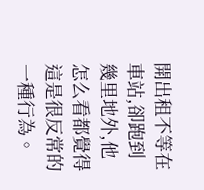開出租不等在車站,卻跑到幾里地外,他怎么看都覺得這是很反常的一種行為。